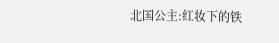北国公主:红妆下的铁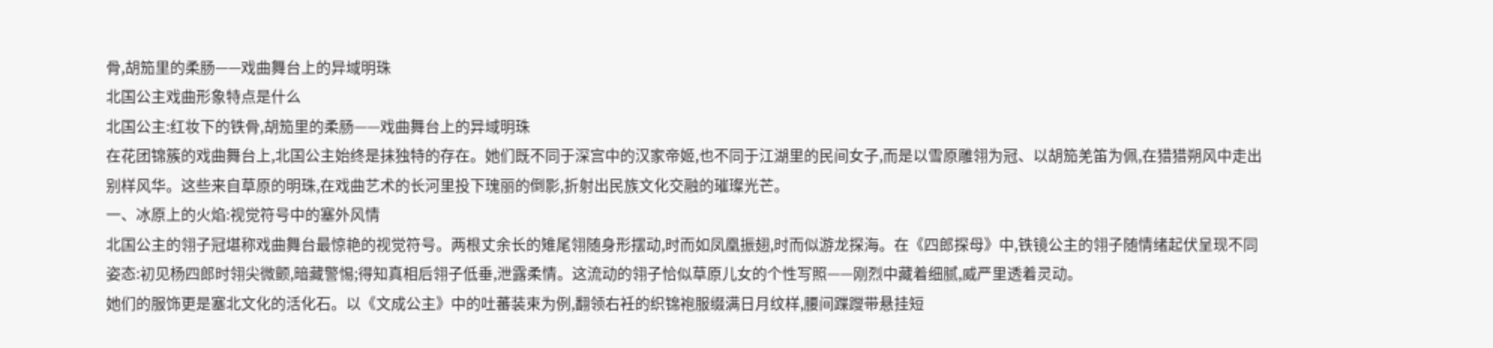骨,胡笳里的柔肠——戏曲舞台上的异域明珠
北国公主戏曲形象特点是什么
北国公主:红妆下的铁骨,胡笳里的柔肠——戏曲舞台上的异域明珠
在花团锦簇的戏曲舞台上,北国公主始终是抹独特的存在。她们既不同于深宫中的汉家帝姬,也不同于江湖里的民间女子,而是以雪原雕翎为冠、以胡笳羌笛为佩,在猎猎朔风中走出别样风华。这些来自草原的明珠,在戏曲艺术的长河里投下瑰丽的倒影,折射出民族文化交融的璀璨光芒。
一、冰原上的火焰:视觉符号中的塞外风情
北国公主的翎子冠堪称戏曲舞台最惊艳的视觉符号。两根丈余长的雉尾翎随身形摆动,时而如凤凰振翅,时而似游龙探海。在《四郎探母》中,铁镜公主的翎子随情绪起伏呈现不同姿态:初见杨四郎时翎尖微颤,暗藏警惕;得知真相后翎子低垂,泄露柔情。这流动的翎子恰似草原儿女的个性写照——刚烈中藏着细腻,威严里透着灵动。
她们的服饰更是塞北文化的活化石。以《文成公主》中的吐蕃装束为例,翻领右衽的织锦袍服缀满日月纹样,腰间蹀躞带悬挂短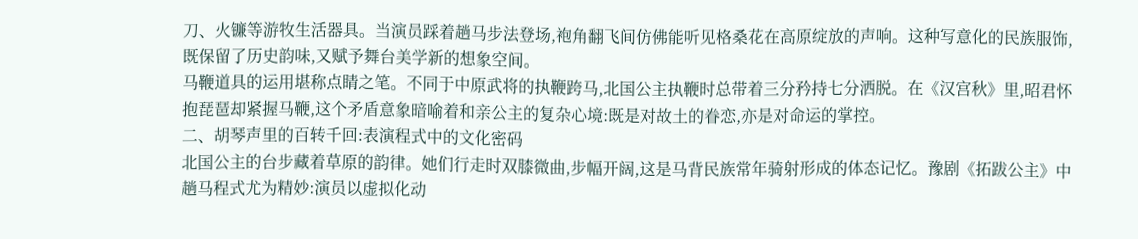刀、火镰等游牧生活器具。当演员踩着趟马步法登场,袍角翻飞间仿佛能听见格桑花在高原绽放的声响。这种写意化的民族服饰,既保留了历史韵味,又赋予舞台美学新的想象空间。
马鞭道具的运用堪称点睛之笔。不同于中原武将的执鞭跨马,北国公主执鞭时总带着三分矜持七分洒脱。在《汉宫秋》里,昭君怀抱琵琶却紧握马鞭,这个矛盾意象暗喻着和亲公主的复杂心境:既是对故土的眷恋,亦是对命运的掌控。
二、胡琴声里的百转千回:表演程式中的文化密码
北国公主的台步藏着草原的韵律。她们行走时双膝微曲,步幅开阔,这是马背民族常年骑射形成的体态记忆。豫剧《拓跋公主》中趟马程式尤为精妙:演员以虚拟化动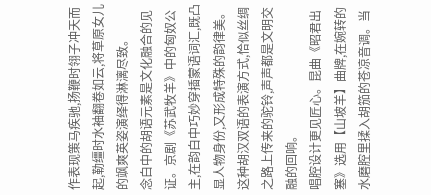作表现策马疾驰,扬鞭时翎子冲天而起,勒缰时水袖翻卷如云,将草原女儿的飒爽英姿演绎得淋漓尽致。
念白中的胡语元素是文化融合的见证。京剧《苏武牧羊》中的匈奴公主,在韵白中巧妙穿插蒙语词汇,既凸显人物身份,又形成特殊的韵律美。这种胡汉双语的表演方式,恰似丝绸之路上传来的驼铃,声声都是文明交融的回响。
唱腔设计更见匠心。昆曲《昭君出塞》选用【山坡羊】曲牌,在婉转的水磨腔里揉入胡笳的苍凉音调。当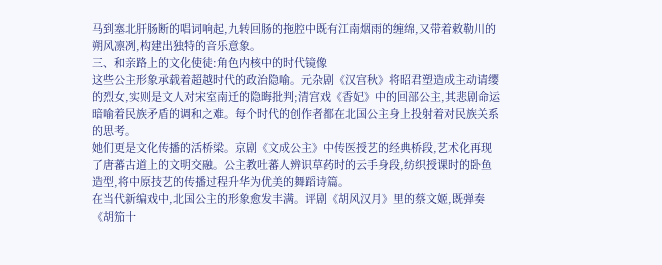马到塞北肝肠断的唱词响起,九转回肠的拖腔中既有江南烟雨的缠绵,又带着敕勒川的朔风凛冽,构建出独特的音乐意象。
三、和亲路上的文化使徒:角色内核中的时代镜像
这些公主形象承载着超越时代的政治隐喻。元杂剧《汉宫秋》将昭君塑造成主动请缨的烈女,实则是文人对宋室南迁的隐晦批判;清宫戏《香妃》中的回部公主,其悲剧命运暗喻着民族矛盾的调和之难。每个时代的创作者都在北国公主身上投射着对民族关系的思考。
她们更是文化传播的活桥梁。京剧《文成公主》中传医授艺的经典桥段,艺术化再现了唐蕃古道上的文明交融。公主教吐蕃人辨识草药时的云手身段,纺织授课时的卧鱼造型,将中原技艺的传播过程升华为优美的舞蹈诗篇。
在当代新编戏中,北国公主的形象愈发丰满。评剧《胡风汉月》里的蔡文姬,既弹奏《胡笳十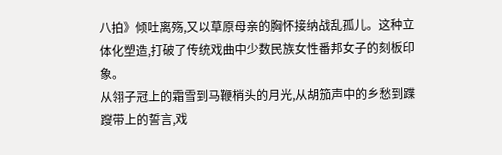八拍》倾吐离殇,又以草原母亲的胸怀接纳战乱孤儿。这种立体化塑造,打破了传统戏曲中少数民族女性番邦女子的刻板印象。
从翎子冠上的霜雪到马鞭梢头的月光,从胡笳声中的乡愁到蹀躞带上的誓言,戏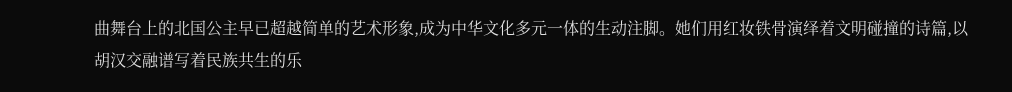曲舞台上的北国公主早已超越简单的艺术形象,成为中华文化多元一体的生动注脚。她们用红妆铁骨演绎着文明碰撞的诗篇,以胡汉交融谱写着民族共生的乐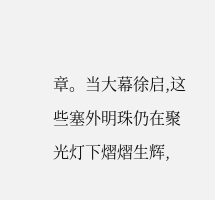章。当大幕徐启,这些塞外明珠仍在聚光灯下熠熠生辉,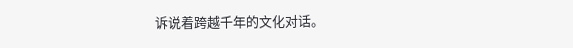诉说着跨越千年的文化对话。